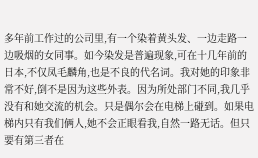多年前工作过的公司里,有一个染着黄头发、一边走路一边吸烟的女同事。如今染发是普遍现象,可在十几年前的日本,不仅凤毛麟角,也是不良的代名词。我对她的印象非常不好,倒不是因为这些外表。因为所处部门不同,我几乎没有和她交流的机会。只是偶尔会在电梯上碰到。如果电梯内只有我们俩人,她不会正眼看我,自然一路无话。但只要有第三者在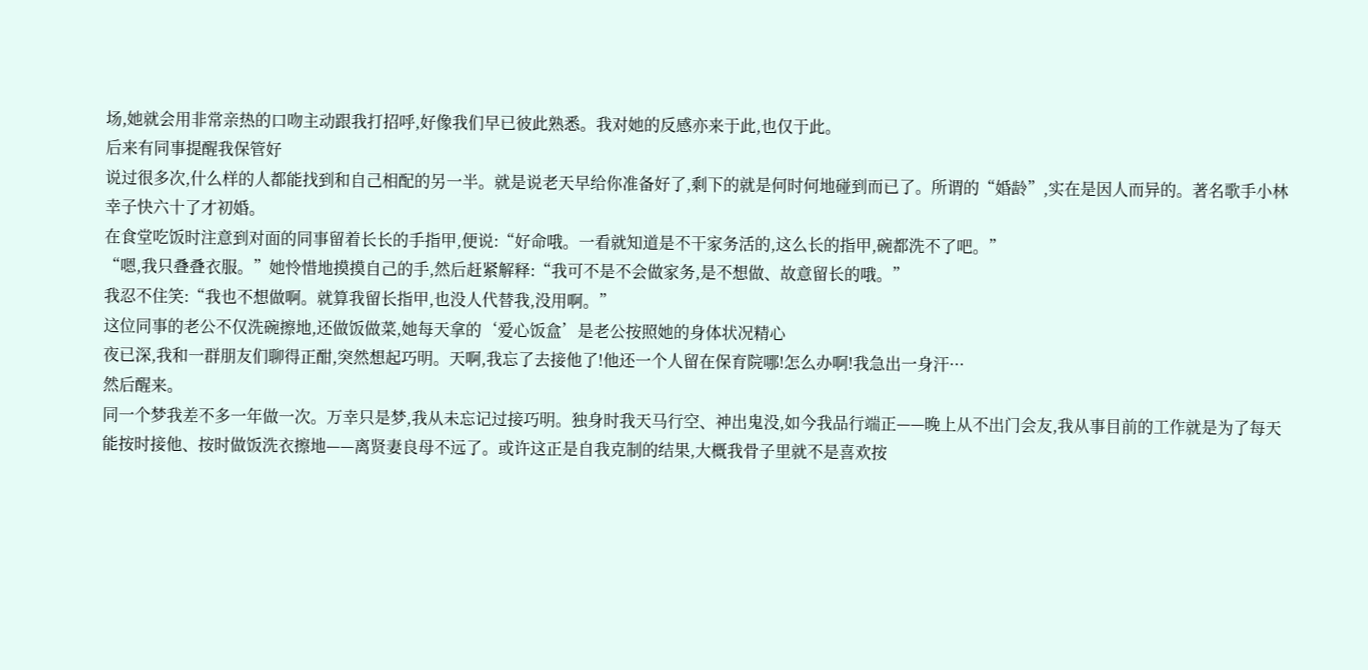场,她就会用非常亲热的口吻主动跟我打招呼,好像我们早已彼此熟悉。我对她的反感亦来于此,也仅于此。
后来有同事提醒我保管好
说过很多次,什么样的人都能找到和自己相配的另一半。就是说老天早给你准备好了,剩下的就是何时何地碰到而已了。所谓的“婚龄”,实在是因人而异的。著名歌手小林幸子快六十了才初婚。
在食堂吃饭时注意到对面的同事留着长长的手指甲,便说:“好命哦。一看就知道是不干家务活的,这么长的指甲,碗都洗不了吧。”
“嗯,我只叠叠衣服。”她怜惜地摸摸自己的手,然后赶紧解释:“我可不是不会做家务,是不想做、故意留长的哦。”
我忍不住笑:“我也不想做啊。就算我留长指甲,也没人代替我,没用啊。”
这位同事的老公不仅洗碗擦地,还做饭做菜,她每天拿的‘爱心饭盒’是老公按照她的身体状况精心
夜已深,我和一群朋友们聊得正酣,突然想起巧明。天啊,我忘了去接他了!他还一个人留在保育院哪!怎么办啊!我急出一身汗···
然后醒来。
同一个梦我差不多一年做一次。万幸只是梦,我从未忘记过接巧明。独身时我天马行空、神出鬼没,如今我品行端正——晚上从不出门会友,我从事目前的工作就是为了每天能按时接他、按时做饭洗衣擦地——离贤妻良母不远了。或许这正是自我克制的结果,大概我骨子里就不是喜欢按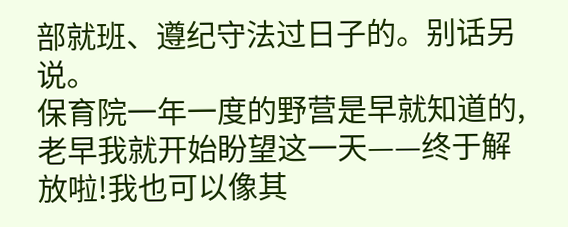部就班、遵纪守法过日子的。别话另说。
保育院一年一度的野营是早就知道的,老早我就开始盼望这一天——终于解放啦!我也可以像其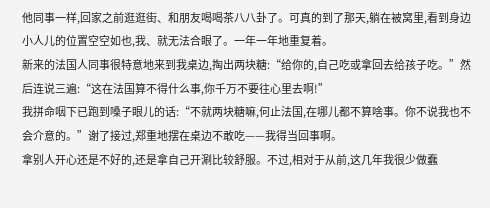他同事一样,回家之前逛逛街、和朋友喝喝茶八八卦了。可真的到了那天,躺在被窝里,看到身边小人儿的位置空空如也,我、就无法合眼了。一年一年地重复着。
新来的法国人同事很特意地来到我桌边,掏出两块糖:“给你的,自己吃或拿回去给孩子吃。”然后连说三遍:“这在法国算不得什么事,你千万不要往心里去啊!”
我拼命咽下已跑到嗓子眼儿的话:“不就两块糖嘛,何止法国,在哪儿都不算啥事。你不说我也不会介意的。”谢了接过,郑重地摆在桌边不敢吃——我得当回事啊。
拿别人开心还是不好的,还是拿自己开涮比较舒服。不过,相对于从前,这几年我很少做蠢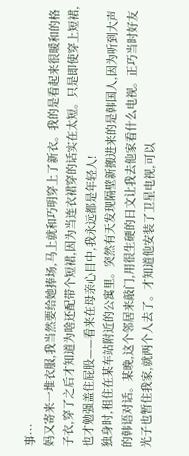事···
妈又寄来一堆衣服,我当然要给她捧场,马上就和巧明穿上了新衣。我的是看起来很暖和的格子衣,穿了之后才知道为啥还配带个短裙,因为当连衣裙穿的话实在太短。只是即使穿上短裙,也才勉强盖住屁股——看来在母亲心目中,我永远都是年轻人!
独身时,租住在某车站附近的公寓里。突然有天发现隔壁新搬进来的是韩国人,因为听到大声的韩语对话。某晚,这个邻居来敲门,用很生硬的日文让我去他家看什么电视。正巧当时好友光子也暂住我家,就两个人去了。才知道他安装了卫星电视,可以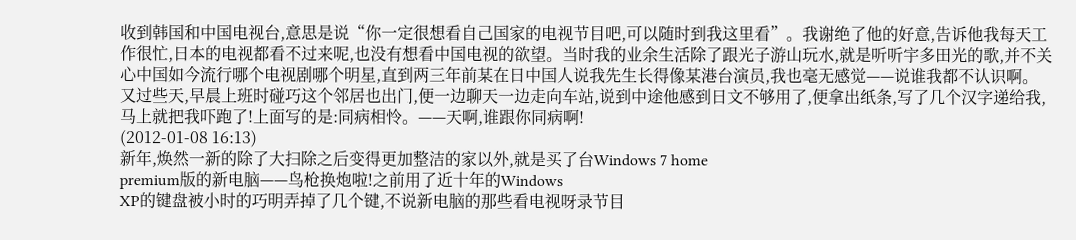收到韩国和中国电视台,意思是说“你一定很想看自己国家的电视节目吧,可以随时到我这里看”。我谢绝了他的好意,告诉他我每天工作很忙,日本的电视都看不过来呢,也没有想看中国电视的欲望。当时我的业余生活除了跟光子游山玩水,就是听听宇多田光的歌,并不关心中国如今流行哪个电视剧哪个明星,直到两三年前某在日中国人说我先生长得像某港台演员,我也毫无感觉——说谁我都不认识啊。
又过些天,早晨上班时碰巧这个邻居也出门,便一边聊天一边走向车站,说到中途他感到日文不够用了,便拿出纸条,写了几个汉字递给我,马上就把我吓跑了!上面写的是:同病相怜。——天啊,谁跟你同病啊!
(2012-01-08 16:13)
新年,焕然一新的除了大扫除之后变得更加整洁的家以外,就是买了台Windows 7 home
premium版的新电脑——鸟枪换炮啦!之前用了近十年的Windows
XP的键盘被小时的巧明弄掉了几个键,不说新电脑的那些看电视呀录节目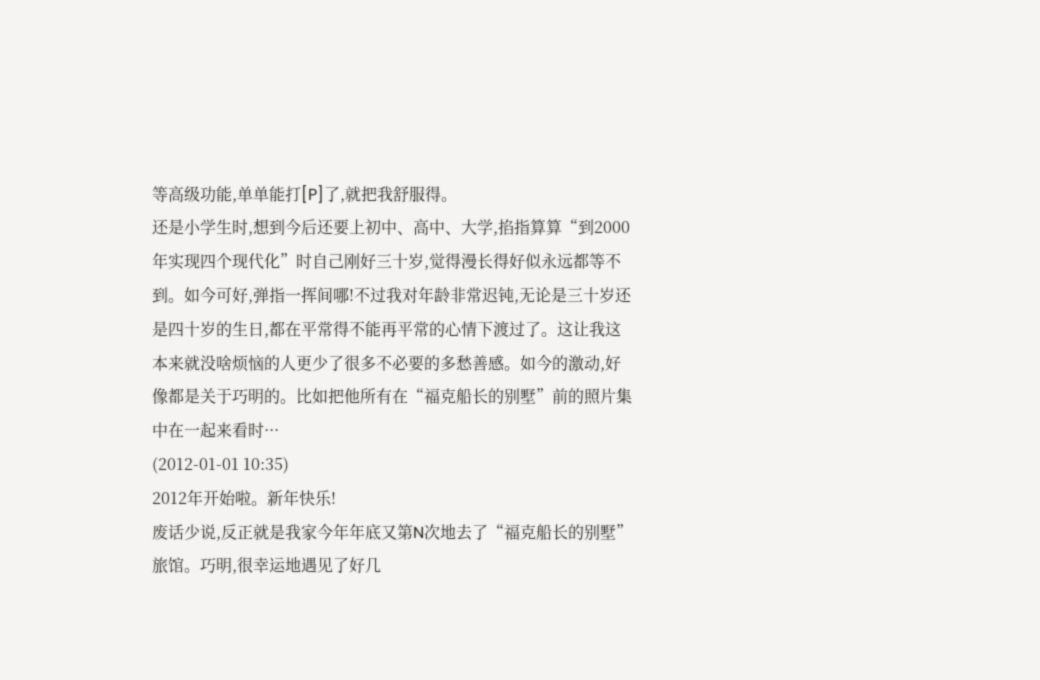等高级功能,单单能打[P]了,就把我舒服得。
还是小学生时,想到今后还要上初中、高中、大学,掐指算算“到2000年实现四个现代化”时自己刚好三十岁,觉得漫长得好似永远都等不到。如今可好,弹指一挥间哪!不过我对年龄非常迟钝,无论是三十岁还是四十岁的生日,都在平常得不能再平常的心情下渡过了。这让我这本来就没啥烦恼的人更少了很多不必要的多愁善感。如今的激动,好像都是关于巧明的。比如把他所有在“福克船长的别墅”前的照片集中在一起来看时···
(2012-01-01 10:35)
2012年开始啦。新年快乐!
废话少说,反正就是我家今年年底又第N次地去了“福克船长的别墅”旅馆。巧明,很幸运地遇见了好几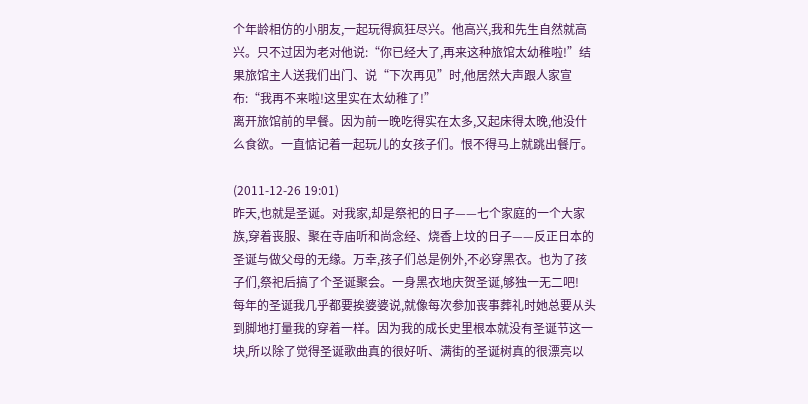个年龄相仿的小朋友,一起玩得疯狂尽兴。他高兴,我和先生自然就高兴。只不过因为老对他说:“你已经大了,再来这种旅馆太幼稚啦!”结果旅馆主人送我们出门、说“下次再见”时,他居然大声跟人家宣布:“我再不来啦!这里实在太幼稚了!”
离开旅馆前的早餐。因为前一晚吃得实在太多,又起床得太晚,他没什么食欲。一直惦记着一起玩儿的女孩子们。恨不得马上就跳出餐厅。

(2011-12-26 19:01)
昨天,也就是圣诞。对我家,却是祭祀的日子——七个家庭的一个大家族,穿着丧服、聚在寺庙听和尚念经、烧香上坟的日子——反正日本的圣诞与做父母的无缘。万幸,孩子们总是例外,不必穿黑衣。也为了孩子们,祭祀后搞了个圣诞聚会。一身黑衣地庆贺圣诞,够独一无二吧!
每年的圣诞我几乎都要挨婆婆说,就像每次参加丧事葬礼时她总要从头到脚地打量我的穿着一样。因为我的成长史里根本就没有圣诞节这一块,所以除了觉得圣诞歌曲真的很好听、满街的圣诞树真的很漂亮以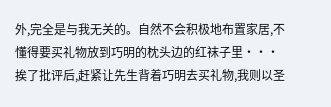外,完全是与我无关的。自然不会积极地布置家居,不懂得要买礼物放到巧明的枕头边的红袜子里···挨了批评后,赶紧让先生背着巧明去买礼物,我则以圣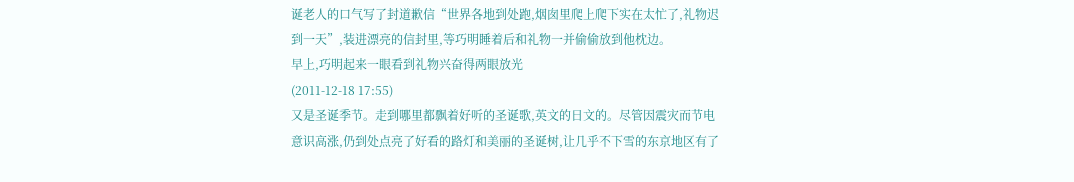诞老人的口气写了封道歉信“世界各地到处跑,烟囱里爬上爬下实在太忙了,礼物迟到一天”,装进漂亮的信封里,等巧明睡着后和礼物一并偷偷放到他枕边。
早上,巧明起来一眼看到礼物兴奋得两眼放光
(2011-12-18 17:55)
又是圣诞季节。走到哪里都飘着好听的圣诞歌,英文的日文的。尽管因震灾而节电意识高涨,仍到处点亮了好看的路灯和美丽的圣诞树,让几乎不下雪的东京地区有了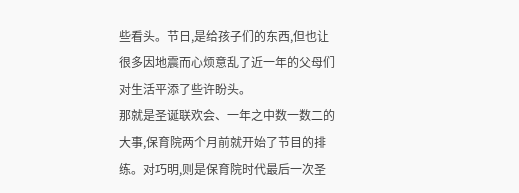些看头。节日,是给孩子们的东西,但也让很多因地震而心烦意乱了近一年的父母们对生活平添了些许盼头。
那就是圣诞联欢会、一年之中数一数二的大事,保育院两个月前就开始了节目的排练。对巧明,则是保育院时代最后一次圣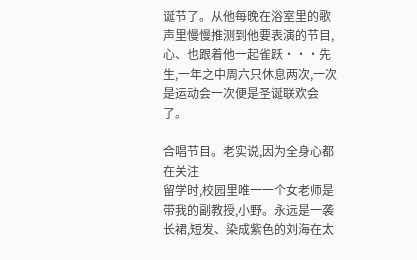诞节了。从他每晚在浴室里的歌声里慢慢推测到他要表演的节目,心、也跟着他一起雀跃···先生,一年之中周六只休息两次,一次是运动会一次便是圣诞联欢会了。

合唱节目。老实说,因为全身心都在关注
留学时,校园里唯一一个女老师是带我的副教授,小野。永远是一袭长裙,短发、染成紫色的刘海在太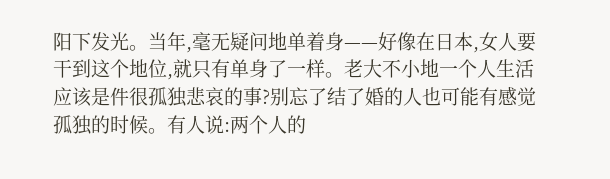阳下发光。当年,毫无疑问地单着身——好像在日本,女人要干到这个地位,就只有单身了一样。老大不小地一个人生活应该是件很孤独悲哀的事?别忘了结了婚的人也可能有感觉孤独的时候。有人说:两个人的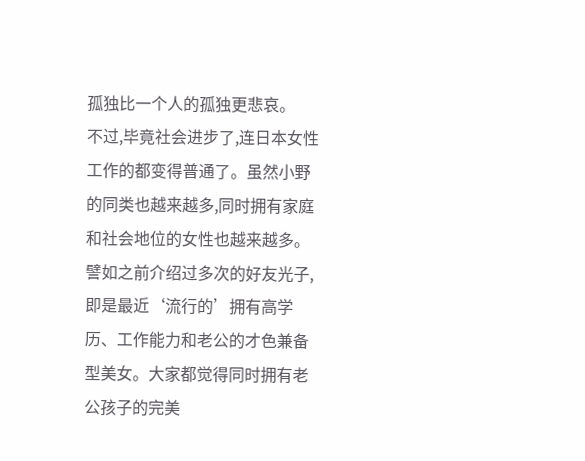孤独比一个人的孤独更悲哀。
不过,毕竟社会进步了,连日本女性工作的都变得普通了。虽然小野的同类也越来越多,同时拥有家庭和社会地位的女性也越来越多。譬如之前介绍过多次的好友光子,即是最近‘流行的’拥有高学历、工作能力和老公的才色兼备型美女。大家都觉得同时拥有老公孩子的完美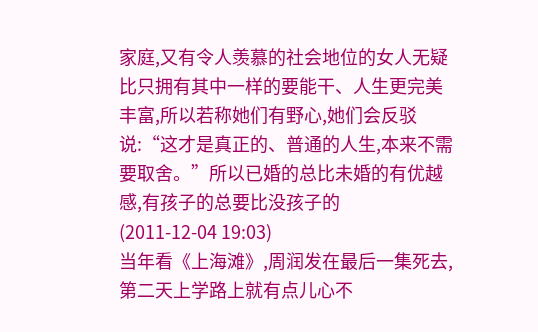家庭,又有令人羡慕的社会地位的女人无疑比只拥有其中一样的要能干、人生更完美丰富,所以若称她们有野心,她们会反驳说:“这才是真正的、普通的人生,本来不需要取舍。”所以已婚的总比未婚的有优越感,有孩子的总要比没孩子的
(2011-12-04 19:03)
当年看《上海滩》,周润发在最后一集死去,第二天上学路上就有点儿心不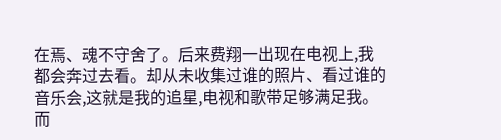在焉、魂不守舍了。后来费翔一出现在电视上,我都会奔过去看。却从未收集过谁的照片、看过谁的音乐会,这就是我的追星,电视和歌带足够满足我。而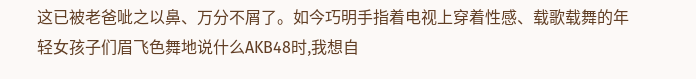这已被老爸呲之以鼻、万分不屑了。如今巧明手指着电视上穿着性感、载歌载舞的年轻女孩子们眉飞色舞地说什么AKB48时,我想自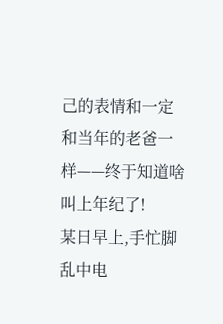己的表情和一定和当年的老爸一样——终于知道啥叫上年纪了!
某日早上,手忙脚乱中电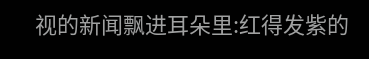视的新闻飘进耳朵里:红得发紫的